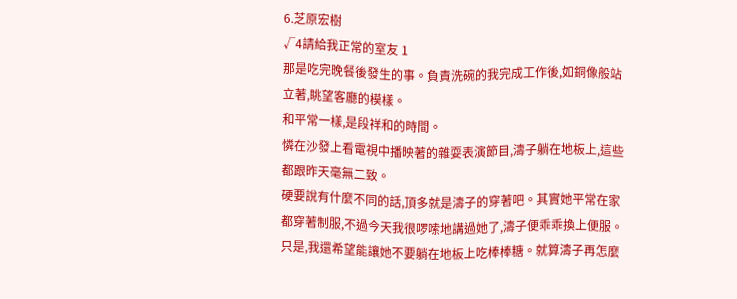6.芝原宏樹
√4請給我正常的室友 1
那是吃完晚餐後發生的事。負責洗碗的我完成工作後,如銅像般站立著,眺望客廳的模樣。
和平常一樣,是段祥和的時間。
憐在沙發上看電視中播映著的雜耍表演節目,濤子躺在地板上,這些都跟昨天毫無二致。
硬要說有什麼不同的話,頂多就是濤子的穿著吧。其實她平常在家都穿著制服,不過今天我很啰嗦地講過她了,濤子便乖乖換上便服。
只是,我還希望能讓她不要躺在地板上吃棒棒糖。就算濤子再怎麼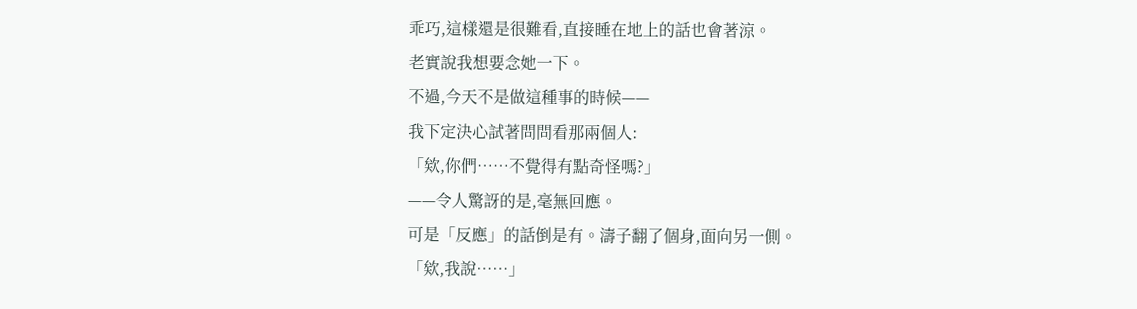乖巧,這樣還是很難看,直接睡在地上的話也會著涼。
老實說我想要念她一下。
不過,今天不是做這種事的時候——
我下定決心試著問問看那兩個人:
「欸,你們……不覺得有點奇怪嗎?」
——令人驚訝的是,毫無回應。
可是「反應」的話倒是有。濤子翻了個身,面向另一側。
「欸,我說……」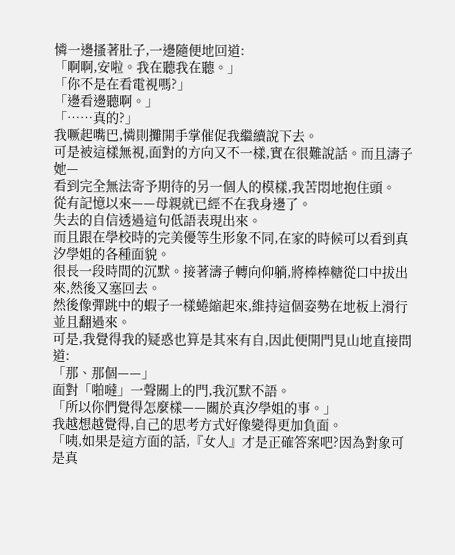憐一邊搔著肚子,一邊隨便地回道:
「啊啊,安啦。我在聽我在聽。」
「你不是在看電視嗎?」
「邊看邊聽啊。」
「……真的?」
我噘起嘴巴,憐則攤開手掌催促我繼續說下去。
可是被這樣無視,面對的方向又不一樣,實在很難說話。而且濤子她—
看到完全無法寄予期待的另一個人的模樣,我苦悶地抱住頭。
從有記憶以來——母親就已經不在我身邊了。
失去的自信透過這句低語表現出來。
而且跟在學校時的完美優等生形象不同,在家的時候可以看到真汐學姐的各種面貌。
很長一段時間的沉默。接著濤子轉向仰躺,將棒棒糖從口中拔出來,然後又塞回去。
然後像彈跳中的蝦子一樣蜷縮起來,維持這個姿勢在地板上滑行並且翻過來。
可是,我覺得我的疑惑也算是其來有自,因此便開門見山地直接問道:
「那、那個——」
面對「啪噠」一聲關上的門,我沉默不語。
「所以你們覺得怎麼樣——關於真汐學姐的事。」
我越想越覺得,自己的思考方式好像變得更加負面。
「咦,如果是這方面的話,『女人』才是正確答案吧?因為對象可是真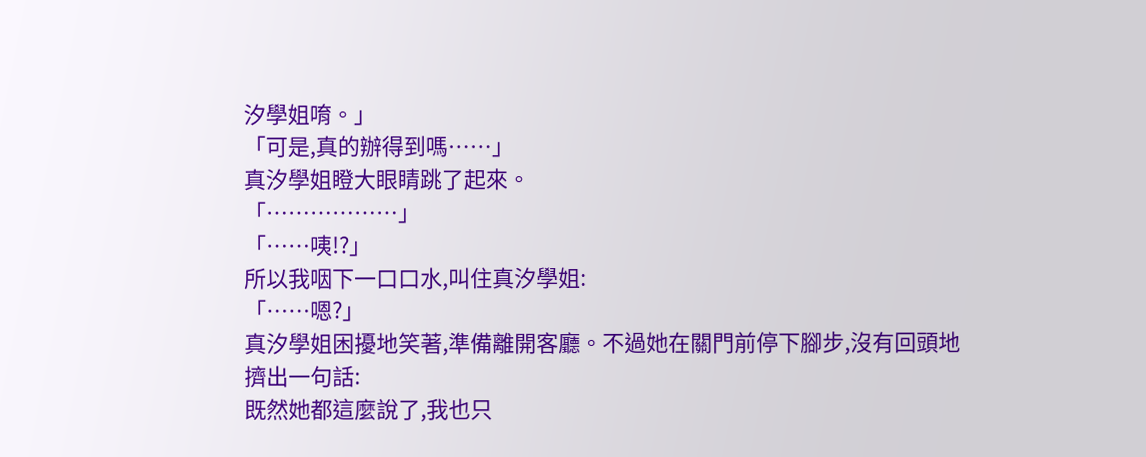汐學姐唷。」
「可是,真的辦得到嗎……」
真汐學姐瞪大眼睛跳了起來。
「………………」
「……咦!?」
所以我咽下一口口水,叫住真汐學姐:
「……嗯?」
真汐學姐困擾地笑著,準備離開客廳。不過她在關門前停下腳步,沒有回頭地擠出一句話:
既然她都這麼說了,我也只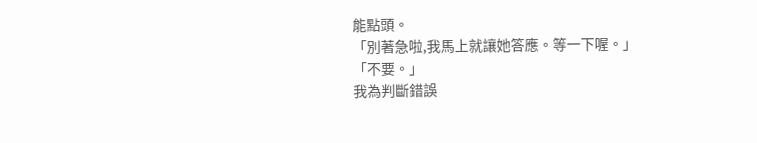能點頭。
「別著急啦,我馬上就讓她答應。等一下喔。」
「不要。」
我為判斷錯誤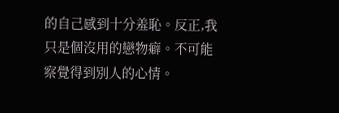的自己感到十分羞恥。反正,我只是個沒用的戀物癖。不可能察覺得到別人的心情。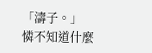「濤子。」
憐不知道什麼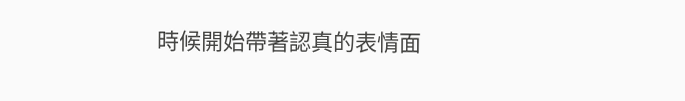時候開始帶著認真的表情面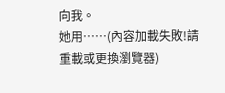向我。
她用……(內容加載失敗!請重載或更換瀏覽器)